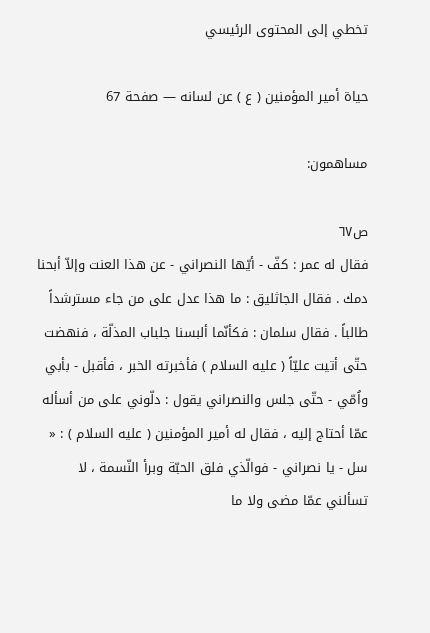تخطي إلى المحتوى الرئيسي

حياة أمير المؤمنين ( ع ) عن لسانه — صفحة 67

مساهمون:

ص٦٧
فقال له عمر : كفّ - أيّها النصراني - عن هذا العنت وإلاّ أبحنا دمك . فقال الجاثليق : ما هذا عدل على من جاء مسترشداً طالباً . فقال سلمان : فكأنّما ألبسنا جلباب المذلّة ، فنهضت حتّى أتيت عليّاً ( عليه السلام ) فأخبرته الخبر ، فأقبل - بأبي واُمّي - حتّى جلس والنصراني يقول : دلّوني على من أسأله عمّا أحتاج إليه ، فقال له أمير المؤمنين ( عليه السلام ) : « سل - يا نصراني - فوالّذي فلق الحبّة وبرأ النّسمة ، لا تسألني عمّا مضى ولا ما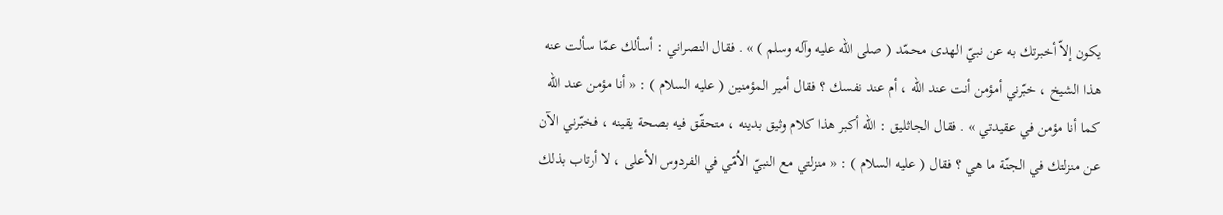يكون إلاّ أخبرتك به عن نبيّ الهدى محمّد ( صلى الله عليه وآله وسلم ) » . فقال النصراني : أسألك عمّا سألت عنه هذا الشيخ ، خبّرني أمؤمن أنت عند الله ، أم عند نفسك ؟ فقال أمير المؤمنين ( عليه السلام ) : « أنا مؤمن عند الله كما أنا مؤمن في عقيدتي » . فقال الجاثليق : الله أكبر هذا كلام وثيق بدينه ، متحقّق فيه بصحة يقينه ، فخبّرني الآن عن منزلتك في الجنّة ما هي ؟ فقال ( عليه السلام ) : « منزلتي مع النبيّ الاُمّي في الفردوس الأعلى ، لا أرتاب بذلك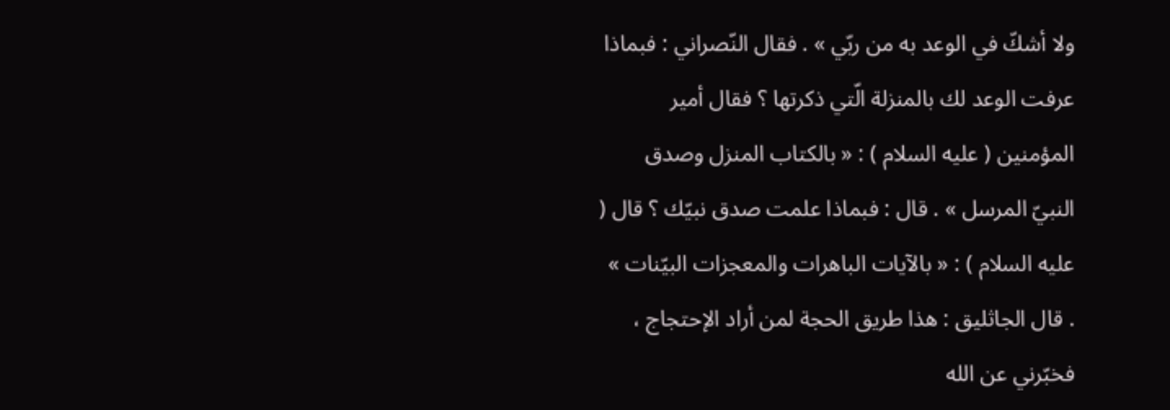ولا أشكّ في الوعد به من ربّي » . فقال النّصراني : فبماذا عرفت الوعد لك بالمنزلة الّتي ذكرتها ؟ فقال أمير المؤمنين ( عليه السلام ) : « بالكتاب المنزل وصدق النبيّ المرسل » . قال : فبماذا علمت صدق نبيّك ؟ قال ( عليه السلام ) : « بالآيات الباهرات والمعجزات البيّنات » . قال الجاثليق : هذا طريق الحجة لمن أراد الإحتجاج ، فخبّرني عن الله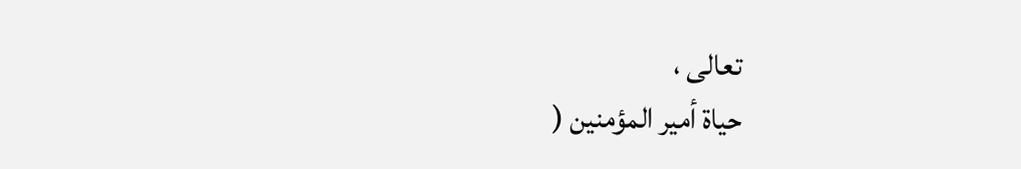تعالى ،
حياة أمير المؤمنين (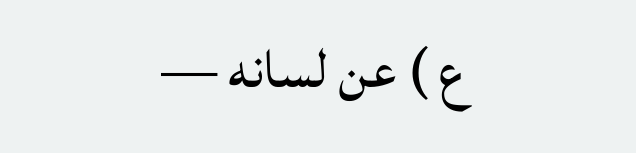ع ) عن لسانه —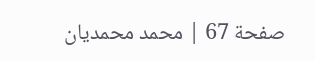صفحة 67 | محمد محمديان